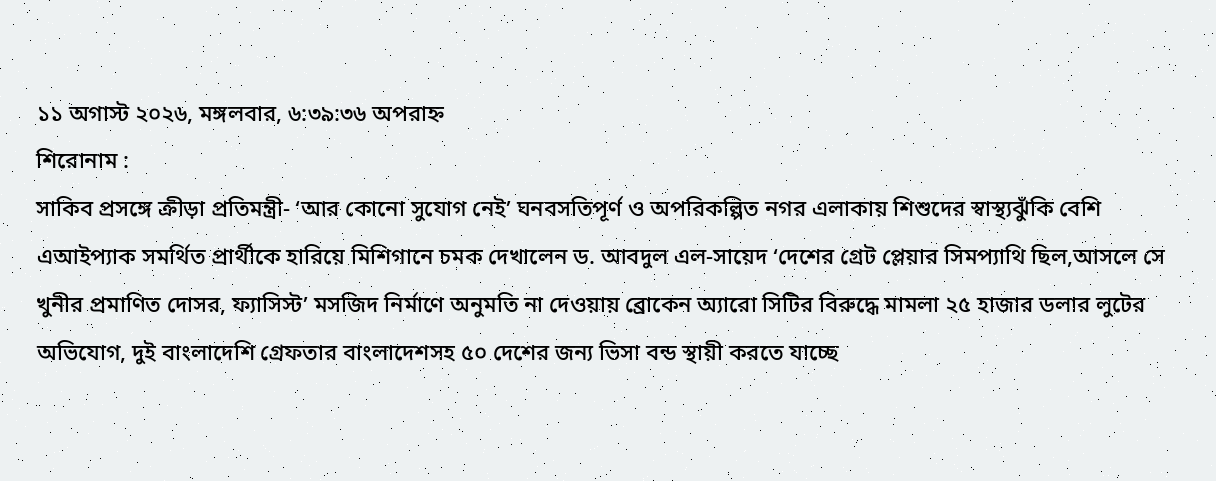১১ অগাস্ট ২০২৬, মঙ্গলবার, ৬:৩৯:৩৬ অপরাহ্ন
শিরোনাম :
সাকিব প্রসঙ্গে ক্রীড়া প্রতিমন্ত্রী- ‘আর কোনো সুযোগ নেই’ ঘনবসতিপূর্ণ ও অপরিকল্পিত নগর এলাকায় শিশুদের স্বাস্থ্যঝুঁকি বেশি এআইপ্যাক সমর্থিত প্রার্থীকে হারিয়ে মিশিগানে চমক দেখালেন ড. আবদুল এল-সায়েদ ‘দেশের গ্রেট প্লেয়ার সিমপ্যাথি ছিল,আসলে সে খুনীর প্রমাণিত দোসর, ফ্যাসিস্ট’ মসজিদ নির্মাণে অনুমতি না দেওয়ায় ব্রোকেন অ্যারো সিটির বিরুদ্ধে মামলা ২৫ হাজার ডলার লুটের অভিযোগ, দুই বাংলাদেশি গ্রেফতার বাংলাদেশসহ ৫০ দেশের জন্য ভিসা বন্ড স্থায়ী করতে যাচ্ছে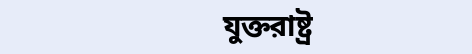যুক্তরাষ্ট্র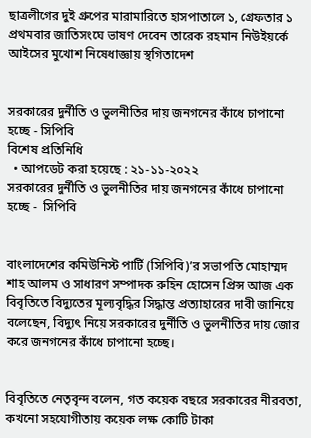ছাত্রলীগের দুই গ্রুপের মারামারিতে হাসপাতালে ১, গ্রেফতার ১ প্রথমবার জাতিসংঘে ভাষণ দেবেন তারেক রহমান নিউইয়র্কে আইসের মুখোশ নিষেধাজ্ঞায় স্থগিতাদেশ


সরকারের দুর্নীতি ও ভুলনীতির দায় জনগনের কাঁধে চাপানো হচ্ছে - সিপিবি
বিশেষ প্রতিনিধি
  • আপডেট করা হয়েছে : ২১-১১-২০২২
সরকারের দুর্নীতি ও ভুলনীতির দায় জনগনের কাঁধে চাপানো হচ্ছে -  সিপিবি


বাংলাদেশের কমিউনিস্ট পার্টি (সিপিবি)’র সভাপতি মোহাম্মদ শাহ আলম ও সাধারণ সম্পাদক রুহিন হোসেন প্রিন্স আজ এক বিবৃতিতে বিদ্যুতের মূল্যবৃদ্ধির সিদ্ধান্ত প্রত্যাহারের দাবী জানিয়ে বলেছেন, বিদ্যুৎ নিয়ে সরকারের দুর্নীতি ও ভুলনীতির দায় জোর করে জনগনের কাঁধে চাপানো হচ্ছে।


বিবৃতিতে নেতৃবৃন্দ বলেন, গত কয়েক বছরে সরকারের নীরবতা, কখনো সহযোগীতায় কয়েক লক্ষ কোটি টাকা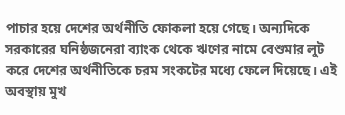পাচার হয়ে দেশের অর্থনীতি ফোকলা হয়ে গেছে। অন্যদিকে সরকারের ঘনিষ্ঠজনেরা ব্যাংক থেকে ঋণের নামে বেশুমার লুট করে দেশের অর্থনীতিকে চরম সংকটের মধ্যে ফেলে দিয়েছে। এই অবস্থায় মুখ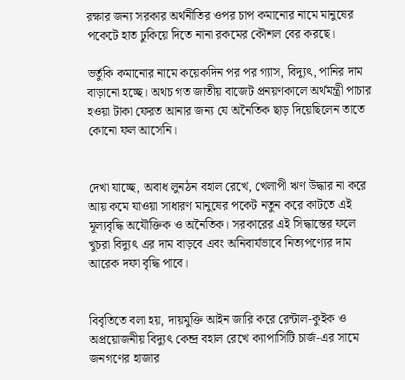রক্ষার জন্য সরকার অর্থনীতির ওপর চাপ কমানোর নামে মানুষের পকেটে হাত ঢুকিয়ে দিতে নানা রকমের কৌশল বের করছে।

ভর্তুকি কমানোর নামে কয়েকদিন পর পর গ্যাস, বিদ্যুৎ, পানির দাম বাড়ানো হচ্ছে। অথচ গত জাতীয় বাজেট প্রনয়ণকালে অর্থমন্ত্রী পাচার হওয়া টাকা ফেরত আনার জন্য যে অনৈতিক ছাড় দিয়েছিলেন তাতে কোনো ফল আসেনি।


দেখা যাচ্ছে, অবাধ লুনঠন বহাল রেখে, খেলাপী ঋণ উদ্ধার না করে আয় কমে যাওয়া সাধারণ মানুষের পকেট নতুন করে কাটতে এই মূল্যবৃদ্ধি অযৌক্তিক ও অনৈতিক। সরকারের এই সিদ্ধান্তের ফলে খুচরা বিদ্যুৎ এর দাম বাড়বে এবং অনিবার্যভাবে নিত্যপণ্যের দাম আরেক দফা বৃদ্ধি পাবে।


বিবৃতিতে বলা হয়, দায়মুক্তি আইন জারি করে রেন্টাল-কুইক ও অপ্রয়োজনীয় বিদ্যুৎ কেন্দ্র বহাল রেখে ক্যাপাসিটি চার্জ-এর সামে জনগণের হাজার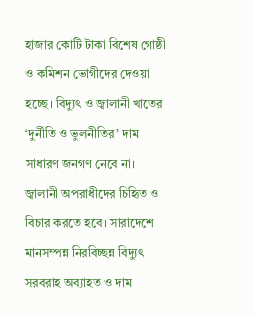হাজার কোটি টাকা বিশেষ গোষ্ঠী ও কমিশন ভোগীদের দেওয়া হচ্ছে। বিদ্যুৎ ও জ্বালানী খাতের ‘দুর্নীতি ও ভুলনীতির’ দাম সাধারণ জনগণ নেবে না। জ্বালানী অপরাধীদের চিহিৃত ও বিচার করতে হবে। সারাদেশে মানসম্পন্ন নিরবিচ্ছন্ন বিদ্যুৎ সরবরাহ অব্যাহত ও দাম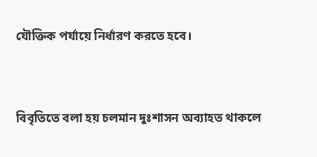যৌক্তিক পর্যায়ে নির্ধারণ করতে হবে।


বিবৃতিতে বলা হয় চলমান দুঃশাসন অব্যাহত থাকলে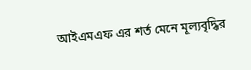আইএমএফ এর শর্ত মেনে মূল্যবৃদ্ধির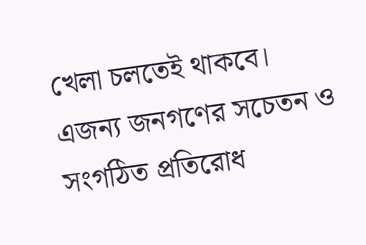খেলা চলতেই থাকবে। এজন্য জনগণের সচেতন ও সংগঠিত প্রতিরোধ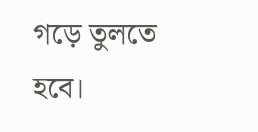গড়ে তুলতে হবে।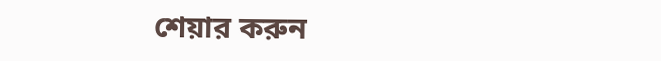শেয়ার করুন